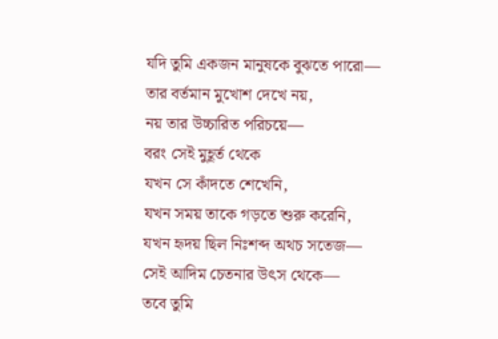যদি তুমি একজন মানুষকে বুঝতে পারো—
তার বর্তমান মুখোশ দেখে নয়,
নয় তার উচ্চারিত পরিচয়ে—
বরং সেই মুহূর্ত থেকে
যখন সে কাঁদতে শেখেনি,
যখন সময় তাকে গড়তে শুরু করেনি,
যখন হৃদয় ছিল নিঃশব্দ অথচ সতেজ—
সেই আদিম চেতনার উৎস থেকে—
তবে তুমি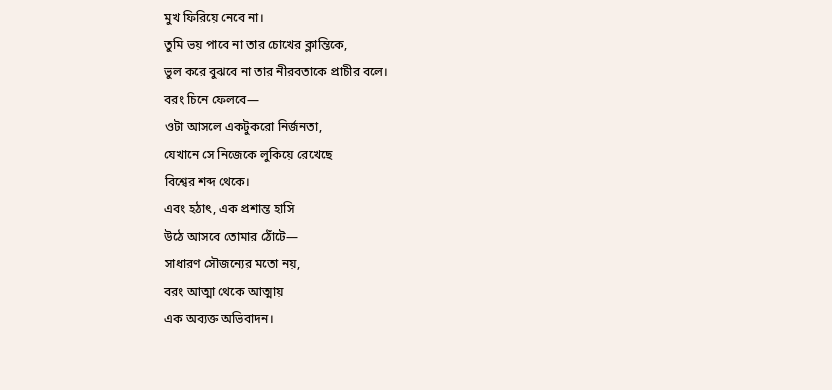মুখ ফিরিয়ে নেবে না।
তুমি ভয় পাবে না তার চোখের ক্লান্তিকে,
ভুল করে বুঝবে না তার নীরবতাকে প্রাচীর বলে।
বরং চিনে ফেলবে—
ওটা আসলে একটুকরো নির্জনতা,
যেখানে সে নিজেকে লুকিয়ে রেখেছে
বিশ্বের শব্দ থেকে।
এবং হঠাৎ, এক প্রশান্ত হাসি
উঠে আসবে তোমার ঠোঁটে—
সাধারণ সৌজন্যের মতো নয়,
বরং আত্মা থেকে আত্মায়
এক অব্যক্ত অভিবাদন।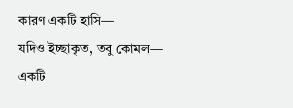কারণ একটি হাসি—
যদিও ইচ্ছাকৃত, তবু কোমল—
একটি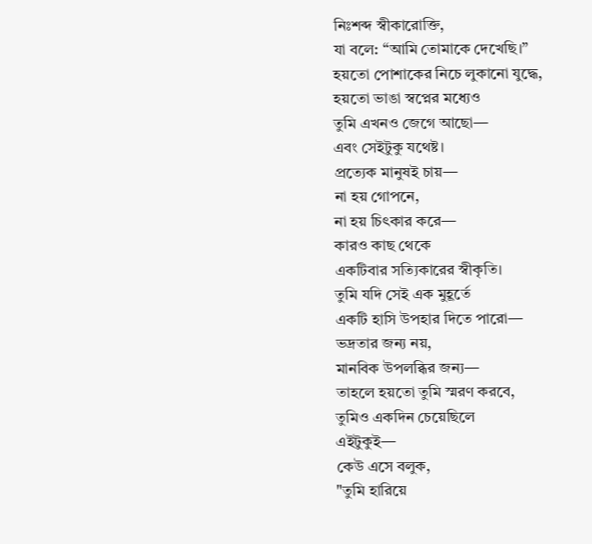নিঃশব্দ স্বীকারোক্তি,
যা বলে: “আমি তোমাকে দেখেছি।”
হয়তো পোশাকের নিচে লুকানো যুদ্ধে,
হয়তো ভাঙা স্বপ্নের মধ্যেও
তুমি এখনও জেগে আছো—
এবং সেইটুকু যথেষ্ট।
প্রত্যেক মানুষই চায়—
না হয় গোপনে,
না হয় চিৎকার করে—
কারও কাছ থেকে
একটিবার সত্যিকারের স্বীকৃতি।
তুমি যদি সেই এক মুহূর্তে
একটি হাসি উপহার দিতে পারো—
ভদ্রতার জন্য নয়,
মানবিক উপলব্ধির জন্য—
তাহলে হয়তো তুমি স্মরণ করবে,
তুমিও একদিন চেয়েছিলে
এইটুকুই—
কেউ এসে বলুক,
"তুমি হারিয়ে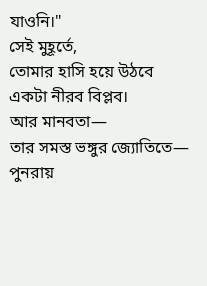যাওনি।"
সেই মুহূর্তে,
তোমার হাসি হয়ে উঠবে
একটা নীরব বিপ্লব।
আর মানবতা—
তার সমস্ত ভঙ্গুর জ্যোতিতে—
পুনরায়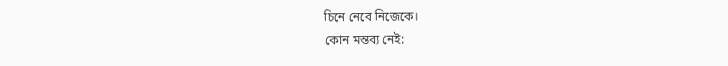চিনে নেবে নিজেকে।
কোন মন্তব্য নেই: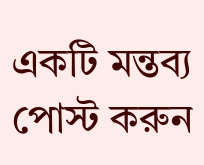একটি মন্তব্য পোস্ট করুন